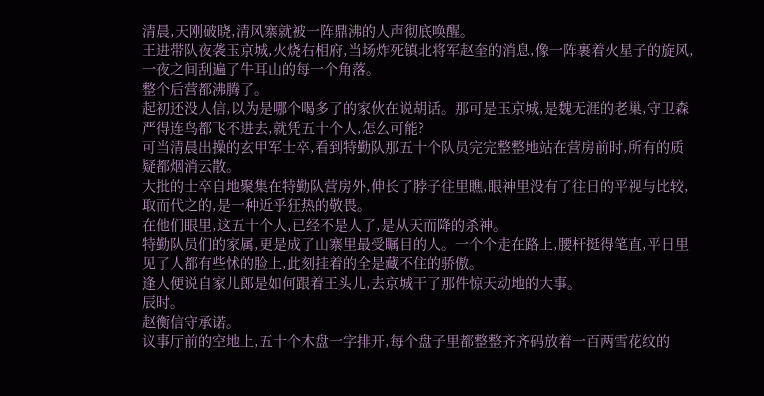清晨,天刚破晓,清风寨就被一阵鼎沸的人声彻底唤醒。
王进带队夜袭玉京城,火烧右相府,当场炸死镇北将军赵奎的消息,像一阵裹着火星子的旋风,一夜之间刮遍了牛耳山的每一个角落。
整个后营都沸腾了。
起初还没人信,以为是哪个喝多了的家伙在说胡话。那可是玉京城,是魏无涯的老巢,守卫森严得连鸟都飞不进去,就凭五十个人,怎么可能?
可当清晨出操的玄甲军士卒,看到特勤队那五十个队员完完整整地站在营房前时,所有的质疑都烟消云散。
大批的士卒自地聚集在特勤队营房外,伸长了脖子往里瞧,眼神里没有了往日的平视与比较,取而代之的,是一种近乎狂热的敬畏。
在他们眼里,这五十个人,已经不是人了,是从天而降的杀神。
特勤队员们的家属,更是成了山寨里最受瞩目的人。一个个走在路上,腰杆挺得笔直,平日里见了人都有些怵的脸上,此刻挂着的全是藏不住的骄傲。
逢人便说自家儿郎是如何跟着王头儿,去京城干了那件惊天动地的大事。
辰时。
赵衡信守承诺。
议事厅前的空地上,五十个木盘一字排开,每个盘子里都整整齐齐码放着一百两雪花纹的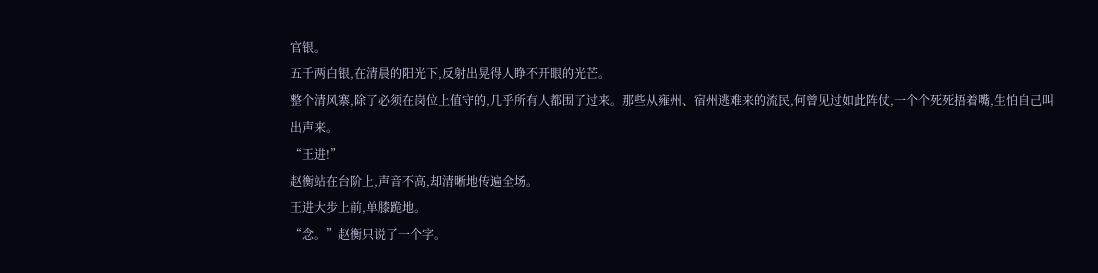官银。
五千两白银,在清晨的阳光下,反射出晃得人睁不开眼的光芒。
整个清风寨,除了必须在岗位上值守的,几乎所有人都围了过来。那些从雍州、宿州逃难来的流民,何曾见过如此阵仗,一个个死死捂着嘴,生怕自己叫出声来。
“王进!”
赵衡站在台阶上,声音不高,却清晰地传遍全场。
王进大步上前,单膝跪地。
“念。”赵衡只说了一个字。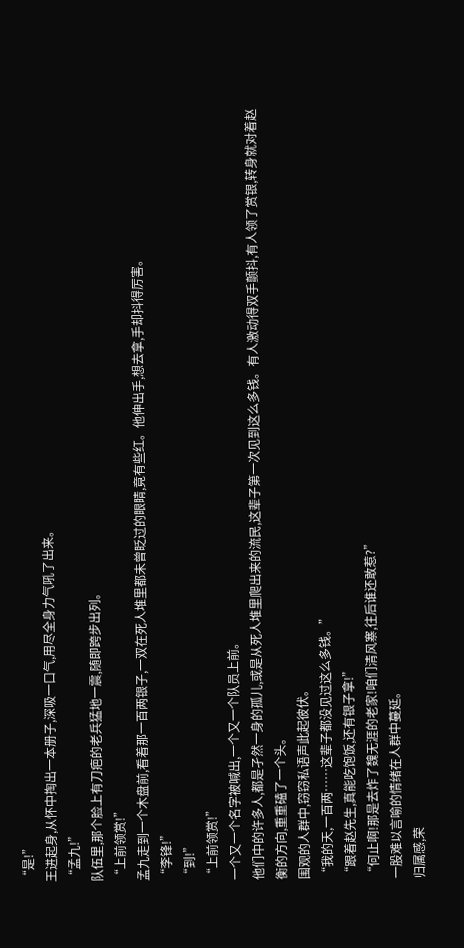“是!”
王进起身,从怀中掏出一本册子,深吸一口气,用尽全身力气吼了出来。
“孟九!”
队伍里,那个脸上有刀疤的老兵猛地一震,随即跨步出列。
“上前领赏!”
孟九走到一个木盘前,看着那一百两银子,一双在死人堆里都未曾眨过的眼睛,竟有些红。他伸出手,想去拿,手却抖得厉害。
“李锋!”
“到!”
“上前领赏!”
一个又一个名字被喊出,一个又一个队员上前。
他们中的许多人,都是孑然一身的孤儿,或是从死人堆里爬出来的流民,这辈子第一次见到这么多钱。有人激动得双手颤抖,有人领了赏银,转身就对着赵衡的方向,重重磕了一个头。
围观的人群中,窃窃私语声此起彼伏。
“我的天,一百两……这辈子都没见过这么多钱。”
“跟着赵先生,真能吃饱饭,还有银子拿!”
“何止啊!那是去炸了魏无涯的老家!咱们清风寨,往后谁还敢惹?”
一股难以言喻的情绪在人群中蔓延。
归属感,荣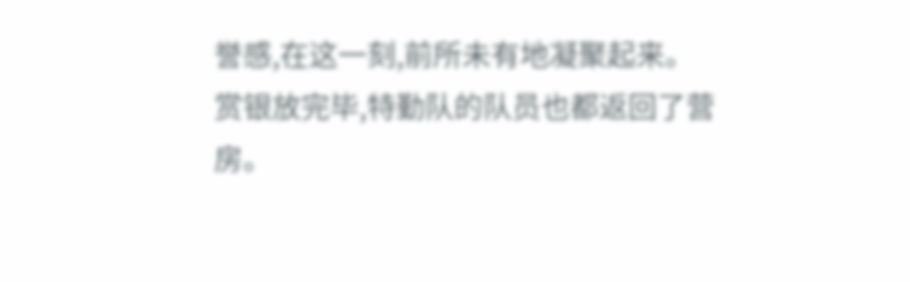誉感,在这一刻,前所未有地凝聚起来。
赏银放完毕,特勤队的队员也都返回了营房。